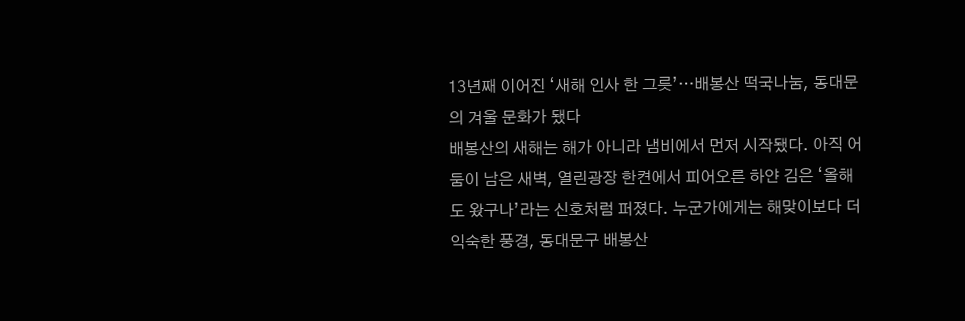13년째 이어진 ‘새해 인사 한 그릇’…배봉산 떡국나눔, 동대문의 겨울 문화가 됐다
배봉산의 새해는 해가 아니라 냄비에서 먼저 시작됐다. 아직 어둠이 남은 새벽, 열린광장 한켠에서 피어오른 하얀 김은 ‘올해도 왔구나’라는 신호처럼 퍼졌다. 누군가에게는 해맞이보다 더 익숙한 풍경, 동대문구 배봉산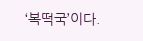‘복떡국’이다.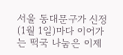서울 동대문구가 신정(1월 1일)마다 이어가는 떡국 나눔은 이제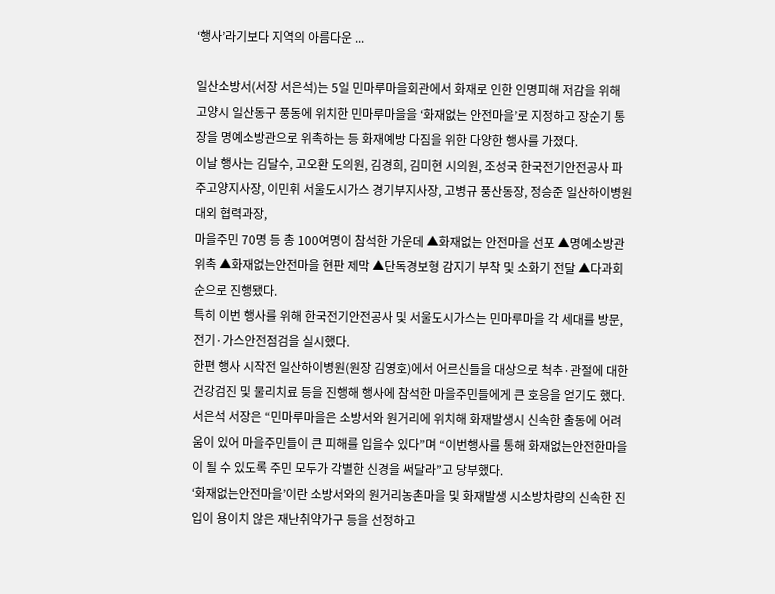‘행사’라기보다 지역의 아름다운 ...

일산소방서(서장 서은석)는 5일 민마루마을회관에서 화재로 인한 인명피해 저감을 위해 고양시 일산동구 풍동에 위치한 민마루마을을 ‘화재없는 안전마을’로 지정하고 장순기 통장을 명예소방관으로 위촉하는 등 화재예방 다짐을 위한 다양한 행사를 가졌다.
이날 행사는 김달수, 고오환 도의원, 김경희, 김미현 시의원, 조성국 한국전기안전공사 파주고양지사장, 이민휘 서울도시가스 경기부지사장, 고병규 풍산동장, 정승준 일산하이병원대외 협력과장,
마을주민 70명 등 총 100여명이 참석한 가운데 ▲화재없는 안전마을 선포 ▲명예소방관위촉 ▲화재없는안전마을 현판 제막 ▲단독경보형 감지기 부착 및 소화기 전달 ▲다과회 순으로 진행됐다.
특히 이번 행사를 위해 한국전기안전공사 및 서울도시가스는 민마루마을 각 세대를 방문, 전기·가스안전점검을 실시했다.
한편 행사 시작전 일산하이병원(원장 김영호)에서 어르신들을 대상으로 척추·관절에 대한 건강검진 및 물리치료 등을 진행해 행사에 참석한 마을주민들에게 큰 호응을 얻기도 했다.
서은석 서장은 “민마루마을은 소방서와 원거리에 위치해 화재발생시 신속한 출동에 어려움이 있어 마을주민들이 큰 피해를 입을수 있다”며 “이번행사를 통해 화재없는안전한마을이 될 수 있도록 주민 모두가 각별한 신경을 써달라”고 당부했다.
‘화재없는안전마을’이란 소방서와의 원거리농촌마을 및 화재발생 시소방차량의 신속한 진입이 용이치 않은 재난취약가구 등을 선정하고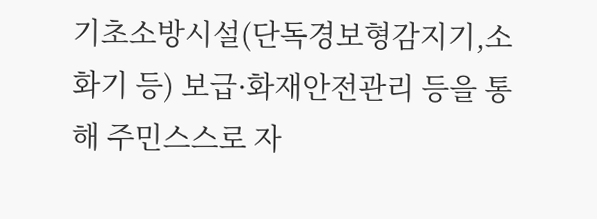기초소방시설(단독경보형감지기,소화기 등) 보급·화재안전관리 등을 통해 주민스스로 자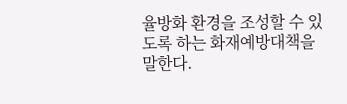율방화 환경을 조성할 수 있도록 하는 화재예방대책을 말한다.